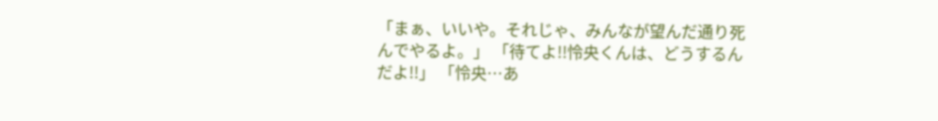「まぁ、いいや。それじゃ、みんなが望んだ通り死んでやるよ。」 「待てよ!!怜央くんは、どうするんだよ!!」 「怜央…あ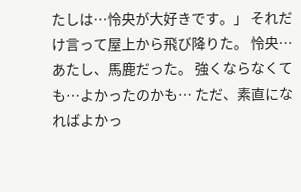たしは…怜央が大好きです。」 それだけ言って屋上から飛び降りた。 怜央… あたし、馬鹿だった。 強くならなくても…よかったのかも… ただ、素直になればよかっ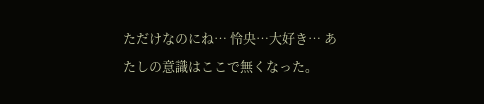ただけなのにね… 怜央…大好き… あたしの意識はここで無くなった。